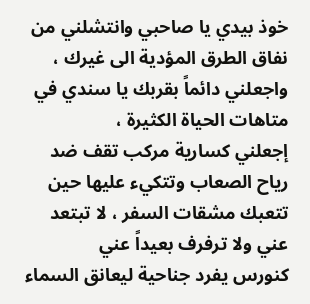خوذ بيدي يا صاحبي وانتشلني من نفاق الطرق المؤدية الى غيرك ، واجعلني دائماً بقربك يا سندي في متاهات الحياة الكثيرة ،
إجعلني كسارية مركب تقف ضد رياح الصعاب وتتكيء عليها حين تتعبك مشقات السفر ، لا تبتعد عني ولا ترفرف بعيداً عني
كنورس يفرد جناحية ليعانق السماء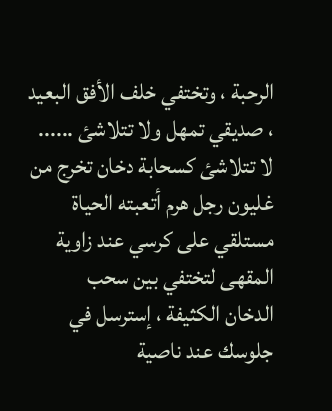الرحبة ، وتختفي خلف الأفق البعيد ، صديقي تمهل ولا تتلاشئ ......
لا تتلاشئ كسحابة دخان تخرج من غليون رجل هرم أتعبته الحياة مستلقي على كرسي عند زاوية المقهى لتختفي بين سحب
الدخان الكثيفة ، إسترسل في جلوسك عند ناصية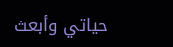حياتي وأبعث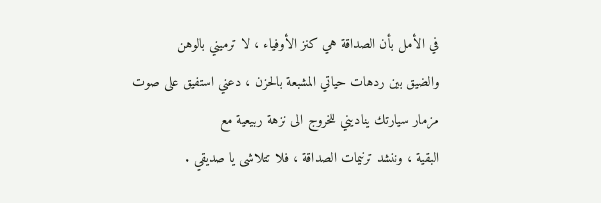في الأمل بأن الصداقة هي كنز الأوفياء ، لا ترميني بالوهن
والضيق بين ردهات حياتي المشبعة بالحزن ، دعني استفيق على صوت مزمار سيارتك يناديني للخروج الى نزهة ربيعية مع
البقية ، وننشد ترنيمات الصداقة ، فلا تتلاشى يا صديقي .